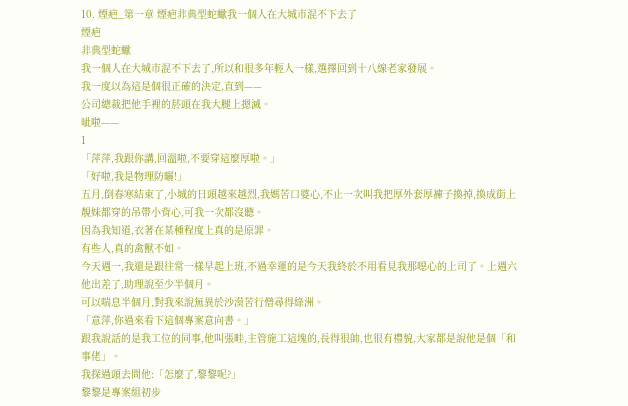10. 煙疤_第一章 煙疤非典型蛇蠍我一個人在大城市混不下去了
煙疤
非典型蛇蠍
我一個人在大城市混不下去了,所以和很多年輕人一樣,選擇回到十八線老家發展。
我一度以為這是個很正確的決定,直到——
公司總裁把他手裡的菸頭在我大腿上摁滅。
呲啦——
1
「萍萍,我跟你講,回溫啦,不要穿這麼厚啦。」
「好啦,我是物理防曬!」
五月,倒春寒結束了,小城的日頭越來越烈,我媽苦口婆心,不止一次叫我把厚外套厚褲子換掉,換成街上靚妹都穿的吊帶小背心,可我一次都沒聽。
因為我知道,衣著在某種程度上真的是原罪。
有些人,真的禽獸不如。
今天週一,我還是跟往常一樣早起上班,不過幸運的是今天我終於不用看見我那噁心的上司了。上週六他出差了,助理說至少半個月。
可以喘息半個月,對我來說無異於沙漠苦行僧尋得綠洲。
「意萍,你過來看下這個專案意向書。」
跟我說話的是我工位的同事,他叫張畦,主管施工這塊的,長得很帥,也很有禮貌,大家都是說他是個「和事佬」。
我探過頭去問他:「怎麼了,黎黎呢?」
黎黎是專案組初步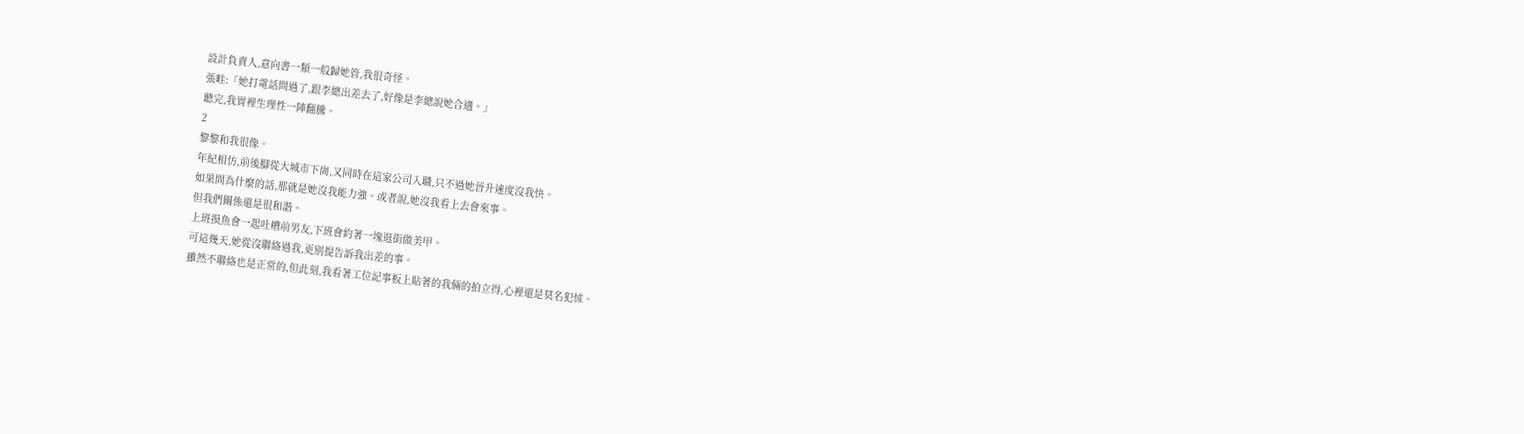設計負責人,意向書一類一般歸她管,我很奇怪。
張畦:「她打電話問過了,跟李總出差去了,好像是李總說她合適。」
聽完,我胃裡生理性一陣翻騰。
2
黎黎和我很像。
年紀相仿,前後腳從大城市下崗,又同時在這家公司入職,只不過她晉升速度沒我快。
如果問為什麼的話,那就是她沒我能力強。或者說,她沒我看上去會來事。
但我們關係還是很和諧。
上班摸魚會一起吐槽前男友,下班會約著一塊逛街做美甲。
可這幾天,她從沒聯絡過我,更別提告訴我出差的事。
雖然不聯絡也是正常的,但此刻,我看著工位記事板上貼著的我倆的拍立得,心裡還是莫名犯怵。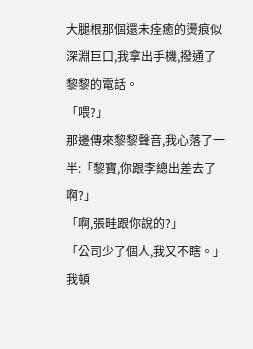大腿根那個還未痊癒的燙痕似深淵巨口,我拿出手機,撥通了黎黎的電話。
「喂?」
那邊傳來黎黎聲音,我心落了一半:「黎寶,你跟李總出差去了啊?」
「啊,張畦跟你說的?」
「公司少了個人,我又不瞎。」我頓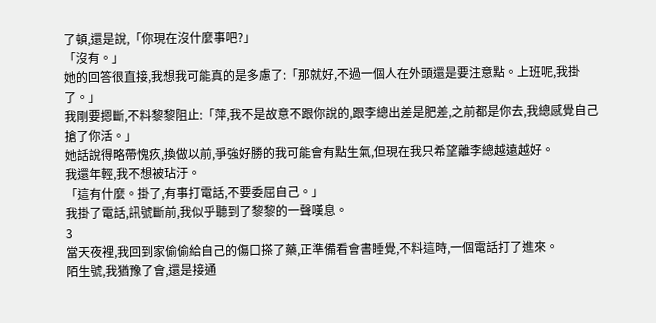了頓,還是說,「你現在沒什麼事吧?」
「沒有。」
她的回答很直接,我想我可能真的是多慮了:「那就好,不過一個人在外頭還是要注意點。上班呢,我掛了。」
我剛要摁斷,不料黎黎阻止:「萍,我不是故意不跟你說的,跟李總出差是肥差,之前都是你去,我總感覺自己搶了你活。」
她話說得略帶愧疚,換做以前,爭強好勝的我可能會有點生氣,但現在我只希望離李總越遠越好。
我還年輕,我不想被玷汙。
「這有什麼。掛了,有事打電話,不要委屈自己。」
我掛了電話,訊號斷前,我似乎聽到了黎黎的一聲嘆息。
3
當天夜裡,我回到家偷偷給自己的傷口搽了藥,正準備看會書睡覺,不料這時,一個電話打了進來。
陌生號,我猶豫了會,還是接通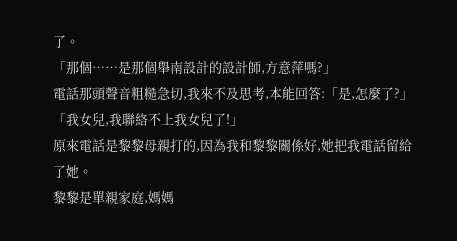了。
「那個……是那個舉南設計的設計師,方意萍嗎?」
電話那頭聲音粗糙急切,我來不及思考,本能回答:「是,怎麼了?」
「我女兒,我聯絡不上我女兒了!」
原來電話是黎黎母親打的,因為我和黎黎關係好,她把我電話留給了她。
黎黎是單親家庭,媽媽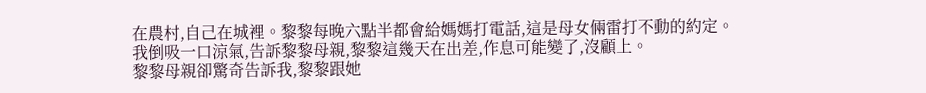在農村,自己在城裡。黎黎每晚六點半都會給媽媽打電話,這是母女倆雷打不動的約定。
我倒吸一口涼氣,告訴黎黎母親,黎黎這幾天在出差,作息可能變了,沒顧上。
黎黎母親卻驚奇告訴我,黎黎跟她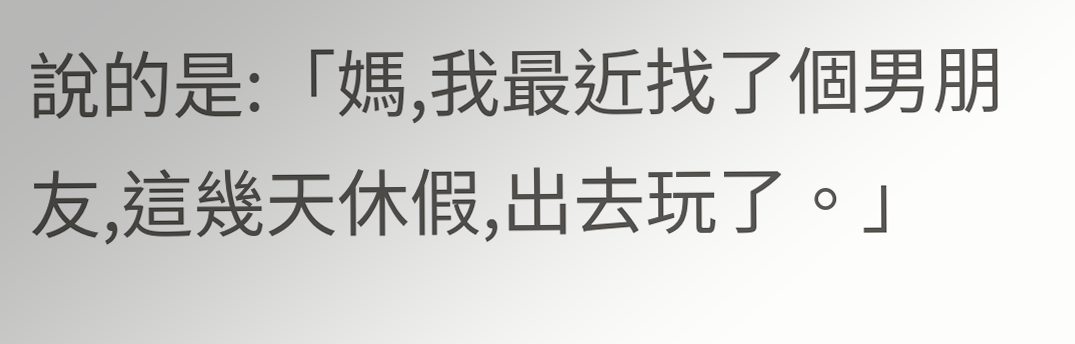說的是:「媽,我最近找了個男朋友,這幾天休假,出去玩了。」